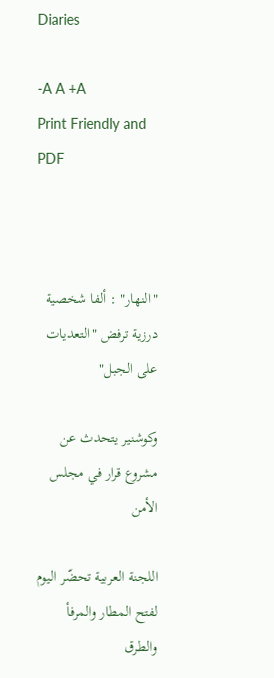Diaries

-A A +A
Print Friendly and PDF



"النهار" : ألفا شخصية درزية ترفض "التعديات على الجبل"

وكوشنير يتحدث عن مشروع قرار في مجلس الأمن

اللجنة العربية تحضّر اليوم لفتح المطار والمرفأ والطرق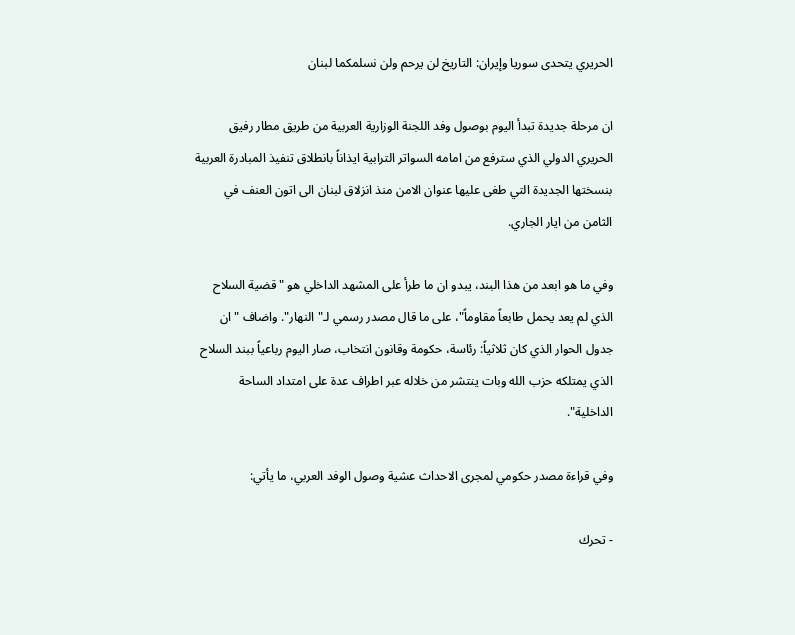الحريري يتحدى سوريا وإيران: التاريخ لن يرحم ولن نسلمكما لبنان

ان مرحلة جديدة تبدأ اليوم بوصول وفد اللجنة الوزارية العربية من طريق مطار رفيق الحريري الدولي الذي سترفع من امامه السواتر الترابية ايذاناً بانطلاق تنفيذ المبادرة العربية بنسختها الجديدة التي طغى عليها عنوان الامن منذ انزلاق لبنان الى اتون العنف في الثامن من ايار الجاري.

وفي ما هو ابعد من هذا البند، يبدو ان ما طرأ على المشهد الداخلي هو "قضية السلاح الذي لم يعد يحمل طابعاً مقاوماً"، على ما قال مصدر رسمي لـ"النهار". واضاف "ان جدول الحوار الذي كان ثلاثياً: رئاسة، حكومة وقانون انتخاب، صار اليوم رباعياً ببند السلاح الذي يمتلكه حزب الله وبات ينتشر من خلاله عبر اطراف عدة على امتداد الساحة الداخلية".

وفي قراءة مصدر حكومي لمجرى الاحداث عشية وصول الوفد العربي، ما يأتي:

- تحرك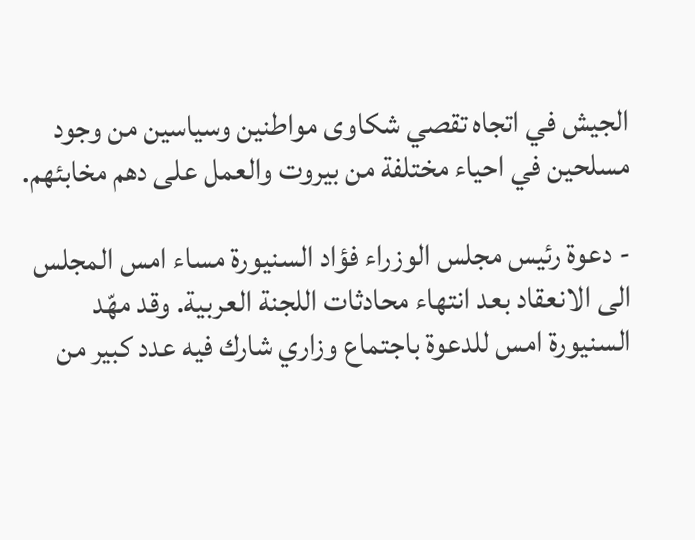الجيش في اتجاه تقصي شكاوى مواطنين وسياسين من وجود مسلحين في احياء مختلفة من بيروت والعمل على دهم مخابئهم.

- دعوة رئيس مجلس الوزراء فؤاد السنيورة مساء امس المجلس الى الانعقاد بعد انتهاء محادثات اللجنة العربية. وقد مهّد السنيورة امس للدعوة باجتماع وزاري شارك فيه عدد كبير من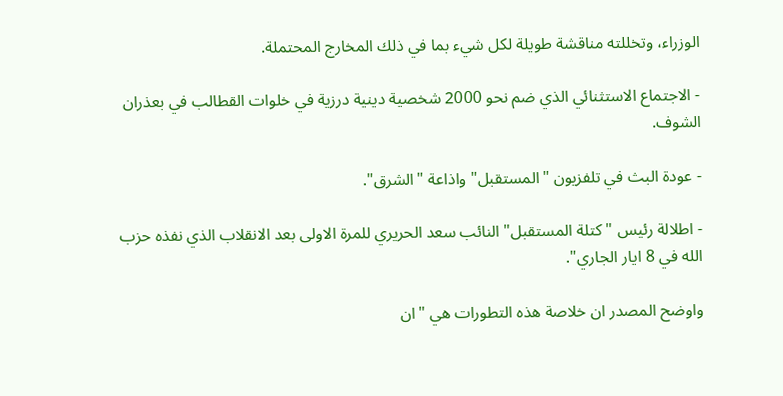الوزراء، وتخللته مناقشة طويلة لكل شيء بما في ذلك المخارج المحتملة.

- الاجتماع الاستثنائي الذي ضم نحو 2000 شخصية دينية درزية في خلوات القطالب في بعذران الشوف.

- عودة البث في تلفزيون "المستقبل" واذاعة "الشرق".

- اطلالة رئيس "كتلة المستقبل" النائب سعد الحريري للمرة الاولى بعد الانقلاب الذي نفذه حزب الله في 8 ايار الجاري".

واوضح المصدر ان خلاصة هذه التطورات هي "ان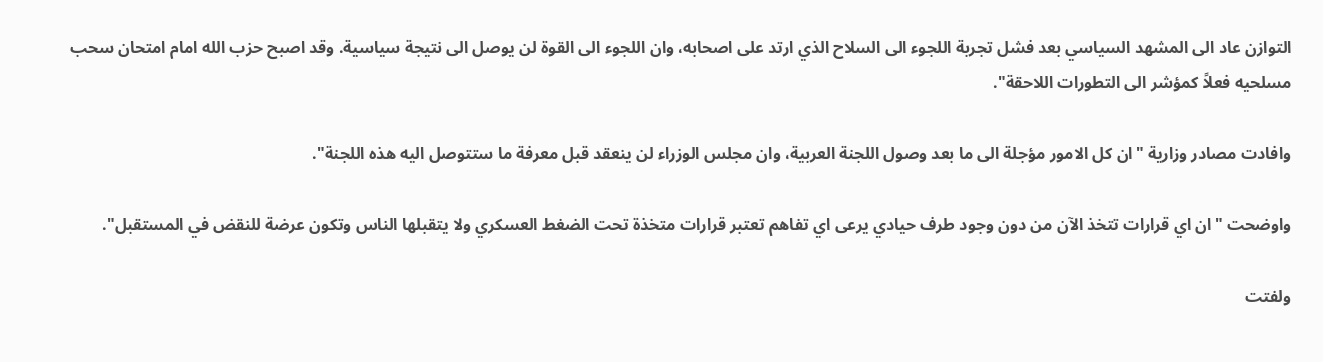التوازن عاد الى المشهد السياسي بعد فشل تجربة اللجوء الى السلاح الذي ارتد على اصحابه، وان اللجوء الى القوة لن يوصل الى نتيجة سياسية. وقد اصبح حزب الله امام امتحان سحب مسلحيه فعلاً كمؤشر الى التطورات اللاحقة".

وافادت مصادر وزارية "ان كل الامور مؤجلة الى ما بعد وصول اللجنة العربية، وان مجلس الوزراء لن ينعقد قبل معرفة ما ستتوصل اليه هذه اللجنة".

واوضحت "ان اي قرارات تتخذ الآن من دون وجود طرف حيادي يرعى اي تفاهم تعتبر قرارات متخذة تحت الضغط العسكري ولا يتقبلها الناس وتكون عرضة للنقض في المستقبل".

ولفتت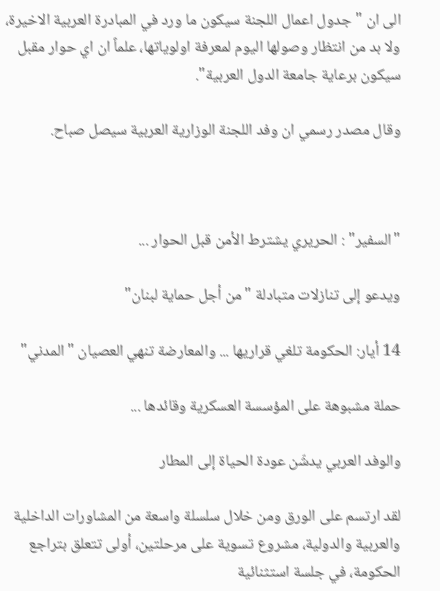الى ان "جدول اعمال اللجنة سيكون ما ورد في المبادرة العربية الاخيرة، ولا بد من انتظار وصولها اليوم لمعرفة اولوياتها، علماً ان اي حوار مقبل سيكون برعاية جامعة الدول العربية".

وقال مصدر رسمي ان وفد اللجنة الوزارية العربية سيصل صباح.



"السفير" : الحريري يشترط الأمن قبل الحوار ...

ويدعو إلى تنازلات متبادلة "من أجل حماية لبنان"

14 أيار: الحكومة تلغي قراريها ... والمعارضة تنهي العصيان "المدني"

حملة مشبوهة على المؤسسة العسكرية وقائدها ...

والوفد العربي يدشّن عودة الحياة إلى المطار

لقد ارتسم على الورق ومن خلال سلسلة واسعة من المشاورات الداخلية والعربية والدولية، مشروع تسوية على مرحلتين، أولى تتعلق بتراجع الحكومة، في جلسة استثنائية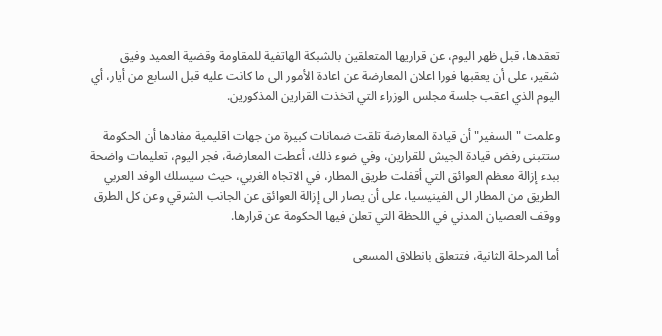تعقدها، قبل ظهر اليوم، عن قراريها المتعلقين بالشبكة الهاتفية للمقاومة وقضية العميد وفيق شقير، على أن يعقبها فورا اعلان المعارضة عن اعادة الأمور الى ما كانت عليه قبل السابع من أيار، أي اليوم الذي اعقب جلسة مجلس الوزراء التي اتخذت القرارين المذكورين.

وعلمت "السفير" أن قيادة المعارضة تلقت ضمانات كبيرة من جهات اقليمية مفادها أن الحكومة ستتبنى رفض قيادة الجيش للقرارين، وفي ضوء ذلك، أعطت المعارضة، فجر اليوم، تعليمات واضحة ببدء إزالة معظم العوائق التي أقفلت طريق المطار، في الاتجاه الغربي، حيث سيسلك الوفد العربي الطريق من المطار الى الفينيسيا، على أن يصار الى إزالة العوائق عن الجانب الشرقي وعن كل الطرق ووقف العصيان المدني في اللحظة التي تعلن فيها الحكومة عن قرارها.

أما المرحلة الثانية، فتتعلق بانطلاق المسعى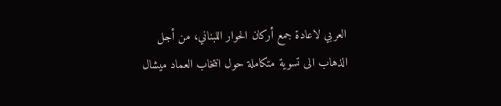العربي لاعادة جمع أركان الحوار اللبناني، من أجل الذهاب الى تسوية متكاملة حول انتخاب العماد ميشال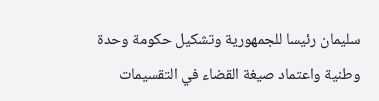سليمان رئيسا للجمهورية وتشكيل حكومة وحدة وطنية واعتماد صيغة القضاء في التقسيمات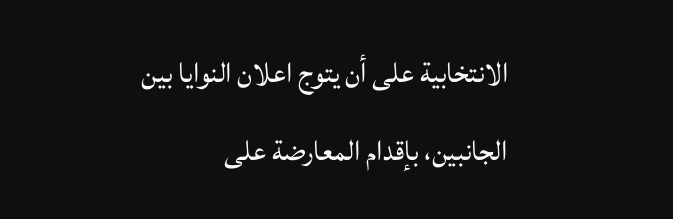الانتخابية على أن يتوج اعلان النوايا بين الجانبين، بإقدام المعارضة على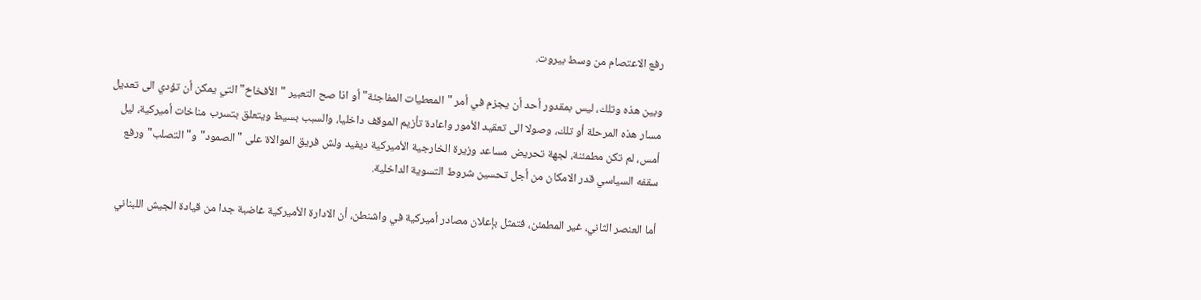رفع الاعتصام من وسط بيروت.

وبين هذه وتلك، ليس بمقدور أحد أن يجزم في أمر "المعطيات المفاجئة" أو اذا صح التعبير "الأفخاخ" التي يمكن أن تؤدي الى تعديل مسار هذه المرحلة أو تلك، وصولا الى تعقيد الأمور واعادة تأزيم الموقف داخليا، والسبب بسيط ويتعلق بتسرب مناخات أميركية، ليل أمس، لم تكن مطمئنة، لجهة تحريض مساعد وزيرة الخارجية الأميركية ديفيد ولش فريق الموالاة على "الصمود" و"التصلب" ورفع سقفه السياسي قدر الامكان من أجل تحسين شروط التسوية الداخلية.

أما العنصر الثاني، غير المطمئن، فتمثل بإعلان مصادر أميركية في واشنطن، أن الادارة الأميركية غاضبة جدا من قيادة الجيش اللبناني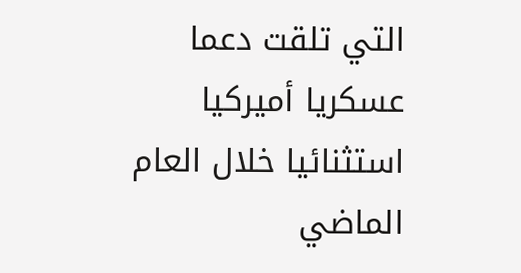التي تلقت دعما عسكريا أميركيا استثنائيا خلال العام الماضي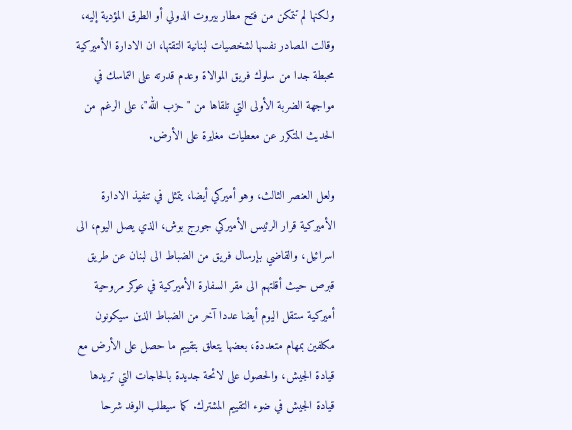ولكنها لم تتمكن من فتح مطار بيروت الدولي أو الطرق المؤدية إليه، وقالت المصادر نفسها لشخصيات لبنانية التقتها، ان الادارة الأميركية محبطة جدا من سلوك فريق الموالاة وعدم قدرته على التماسك في مواجهة الضربة الأولى التي تلقاها من "حزب الله"، على الرغم من الحديث المتكرر عن معطيات مغايرة على الأرض.

ولعل العنصر الثالث، وهو أميركي أيضا، يتمثل في تنفيذ الادارة الأميركية قرار الرئيس الأميركي جورج بوش، الذي يصل اليوم، الى اسرائيل، والقاضي بإرسال فريق من الضباط الى لبنان عن طريق قبرص حيث أقلتهم الى مقر السفارة الأميركية في عوكر مروحية أميركية ستقل اليوم أيضا عددا آخر من الضباط الذين سيكونون مكلفين بمهام متعددة، بعضها يتعلق بتقييم ما حصل على الأرض مع قيادة الجيش، والحصول على لائحة جديدة بالحاجات التي تريدها قيادة الجيش في ضوء التقييم المشترك. كما سيطلب الوفد شرحا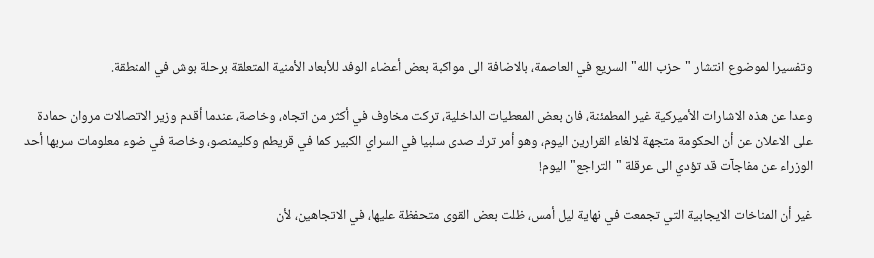وتفسيرا لموضوع انتشار "حزب الله" السريع في العاصمة، بالاضافة الى مواكبة بعض أعضاء الوفد للأبعاد الأمنية المتعلقة برحلة بوش في المنطقة.

وعدا عن هذه الاشارات الأميركية غير المطمئنة، فان بعض المعطيات الداخلية، تركت مخاوف في أكثر من اتجاه، وخاصة، عندما أقدم وزير الاتصالات مروان حمادة على الاعلان عن أن الحكومة متجهة لالغاء القرارين اليوم، وهو أمر ترك صدى سلبيا في السراي الكبير كما في قريطم وكليمنصو، وخاصة في ضوء معلومات سربها أحد الوزراء عن مفاجآت قد تؤدي الى عرقلة "التراجع" اليوم!

غير أن المناخات الايجابية التي تجمعت في نهاية ليل أمس، ظلت بعض القوى متحفظة عليها، في الاتجاهين، لأن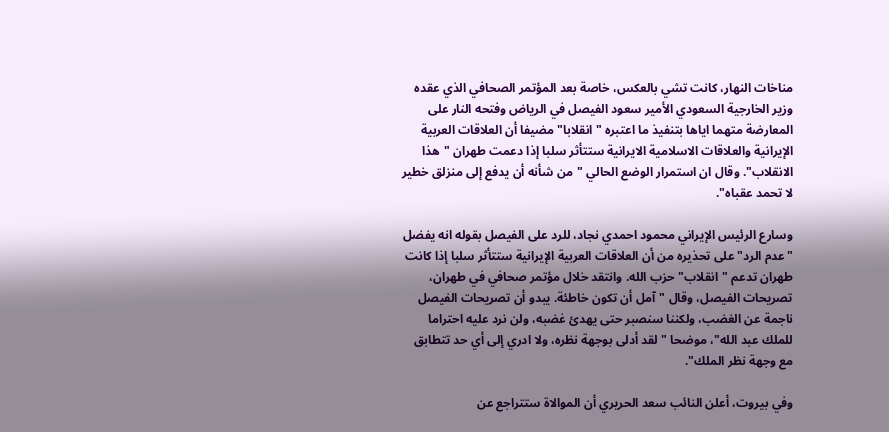مناخات النهار، كانت تشي بالعكس، خاصة بعد المؤتمر الصحافي الذي عقده وزير الخارجية السعودي الأمير سعود الفيصل في الرياض وفتحه النار على المعارضة متهما اياها بتنفيذ ما اعتبره "انقلابا" مضيفا أن العلاقات العربية الإيرانية والعلاقات الاسلامية الايرانية ستتأثر سلبا إذا دعمت طهران "هذا الانقلاب". وقال ان استمرار الوضع الحالي "من شأنه أن يدفع إلى منزلق خطير لا تحمد عقباه".

وسارع الرئيس الإيراني محمود احمدي نجاد، للرد على الفيصل بقوله انه يفضل "عدم الرد" على تحذيره من أن العلاقات العربية الإيرانية ستتأثر سلبا إذا كانت طهران تدعم "انقلاب" حزب الله. وانتقد خلال مؤتمر صحافي في طهران، تصريحات الفيصل، وقال "آمل أن تكون خاطئة. يبدو أن تصريحات الفيصل ناجمة عن الغضب، ولكننا سنصبر حتى يهدئ غضبه، ولن نرد عليه احتراما للملك عبد الله"، موضحا "لقد أدلى بوجهة نظره، ولا ادري إلى أي حد تتطابق مع وجهة نظر الملك".

وفي بيروت، أعلن النائب سعد الحريري أن الموالاة ستتراجع عن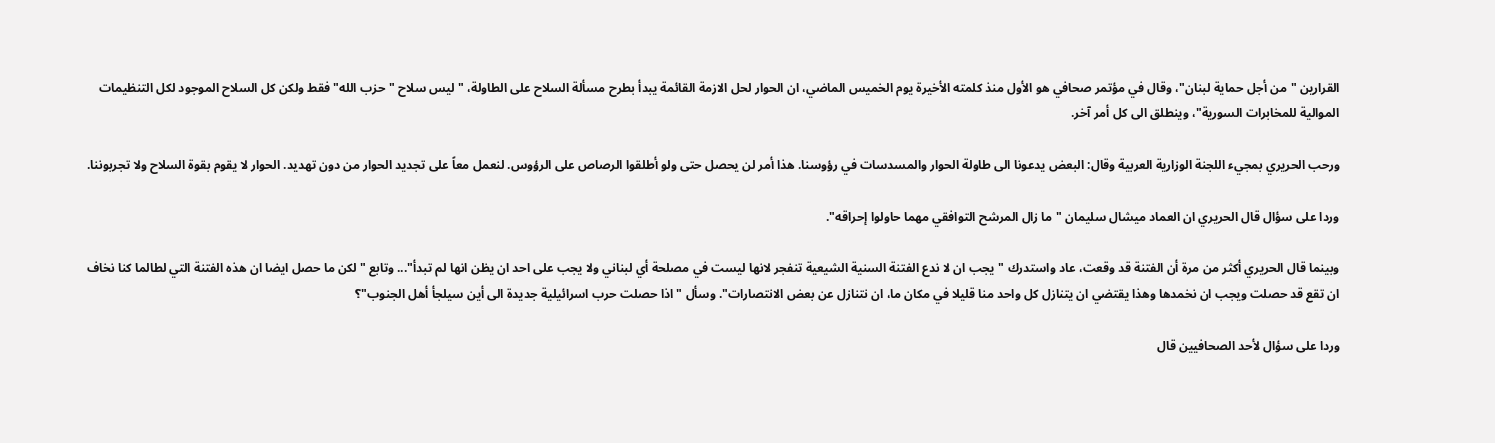القرارين "من أجل حماية لبنان"، وقال في مؤتمر صحافي هو الأول منذ كلمته الأخيرة يوم الخميس الماضي، ان الحوار لحل الازمة القائمة يبدأ بطرح مسألة السلاح على الطاولة، "ليس سلاح "حزب الله" فقط ولكن كل السلاح الموجود لكل التنظيمات الموالية للمخابرات السورية"، وينطلق الى كل أمر آخر.

ورحب الحريري بمجيء اللجنة الوزارية العربية وقال: البعض يدعونا الى طاولة الحوار والمسدسات في رؤوسنا. هذا أمر لن يحصل حتى ولو أطلقوا الرصاص على الرؤوس. لنعمل معاً على تجديد الحوار من دون تهديد. الحوار لا يقوم بقوة السلاح ولا تجربوننا.

وردا على سؤال قال الحريري ان العماد ميشال سليمان "ما زال المرشح التوافقي مهما حاولوا إحراقه".

وبينما قال الحريري أكثر من مرة أن الفتنة قد وقعت، عاد واستدرك "يجب ان لا ندع الفتنة السنية الشيعية تنفجر لانها ليست في مصلحة أي لبناني ولا يجب على احد ان يظن انها لم تبدأ"... وتابع "لكن ما حصل ايضا ان هذه الفتنة التي لطالما كنا نخاف ان تقع قد حصلت ويجب ان نخمدها وهذا يقتضي ان يتنازل كل واحد منا قليلا في مكان ما، ان نتنازل عن بعض الانتصارات". وسأل "اذا حصلت حرب اسرائيلية جديدة الى أين سيلجأ أهل الجنوب"؟

وردا على سؤال لأحد الصحافيين قال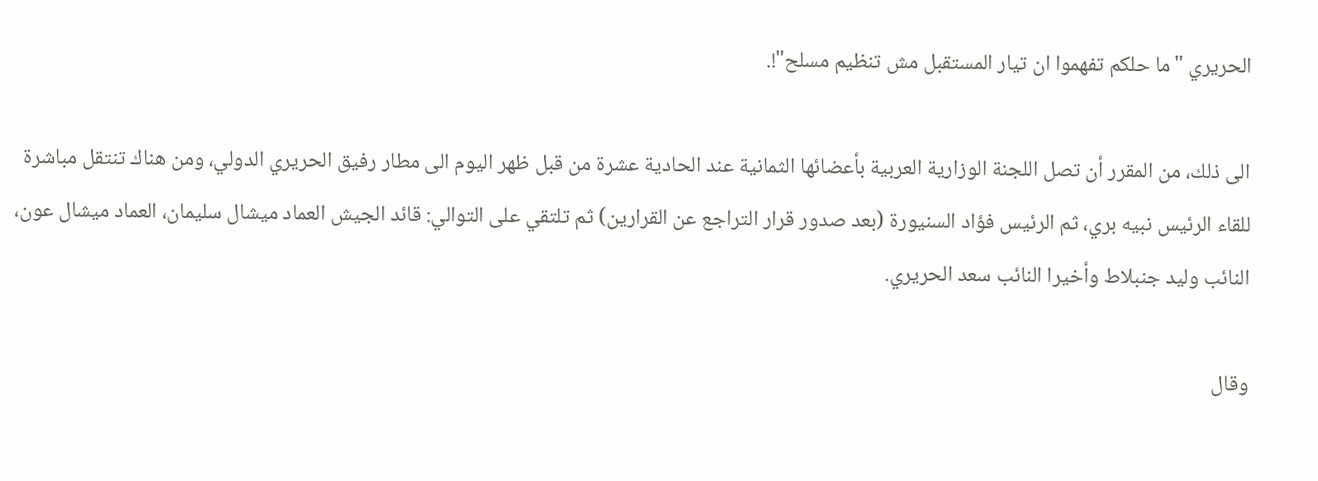الحريري "ما حلكم تفهموا ان تيار المستقبل مش تنظيم مسلح"!.

الى ذلك، من المقرر أن تصل اللجنة الوزارية العربية بأعضائها الثمانية عند الحادية عشرة من قبل ظهر اليوم الى مطار رفيق الحريري الدولي، ومن هناك تنتقل مباشرة للقاء الرئيس نبيه بري، ثم الرئيس فؤاد السنيورة (بعد صدور قرار التراجع عن القرارين) ثم تلتقي على التوالي: قائد الجيش العماد ميشال سليمان، العماد ميشال عون، النائب وليد جنبلاط وأخيرا النائب سعد الحريري.

وقال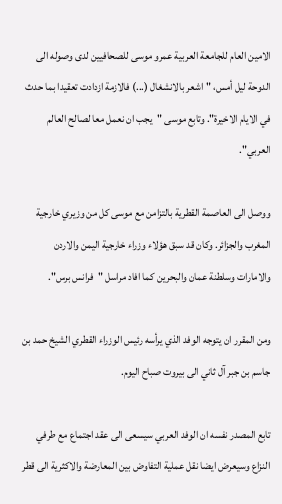الامين العام للجامعة العربية عمرو موسى للصحافيين لدى وصوله الى الدوحة ليل أمس، "اشعر بالانشغال (...) فالازمة ازدادت تعقيدا بما حدث في الايام الاخيرة". وتابع موسى "يجب ان نعمل معا لصالح العالم العربي".

ووصل الى العاصمة القطرية بالتزامن مع موسى كل من وزيري خارجية المغرب والجزائر. وكان قد سبق هؤلاء وزراء خارجية اليمن والاردن والامارات وسلطنة عمان والبحرين كما افاد مراسل "فرانس برس".

ومن المقرر ان يتوجه الوفد الذي يرأسه رئيس الوزراء القطري الشيخ حمد بن جاسم بن جبر آل ثاني الى بيروت صباح اليوم.

تابع المصدر نفسه ان الوفد العربي سيسعى الى عقد اجتماع مع طرفي النزاع وسيعرض ايضا نقل عملية التفاوض بين المعارضة والاكثرية الى قطر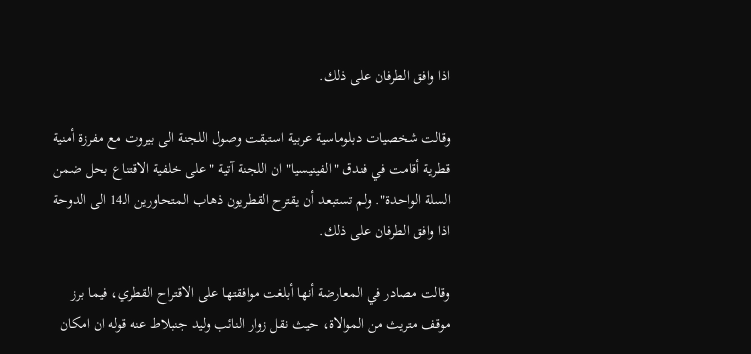اذا وافق الطرفان على ذلك.

وقالت شخصيات دبلوماسية عربية استبقت وصول اللجنة الى بيروت مع مفرزة أمنية قطرية أقامت في فندق "الفينيسيا" ان اللجنة آتية "على خلفية الاقتناع بحل ضمن السلة الواحدة". ولم تستبعد أن يقترح القطريون ذهاب المتحاورين الـ14 الى الدوحة اذا وافق الطرفان على ذلك.

وقالت مصادر في المعارضة أنها أبلغت موافقتها على الاقتراح القطري، فيما برز موقف متريث من الموالاة، حيث نقل زوار النائب وليد جنبلاط عنه قوله ان امكان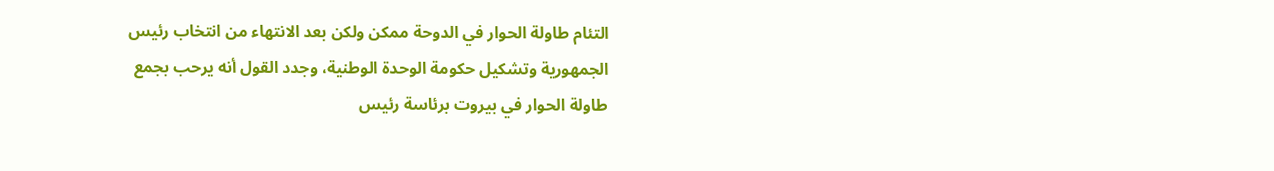التئام طاولة الحوار في الدوحة ممكن ولكن بعد الانتهاء من انتخاب رئيس الجمهورية وتشكيل حكومة الوحدة الوطنية، وجدد القول أنه يرحب بجمع طاولة الحوار في بيروت برئاسة رئيس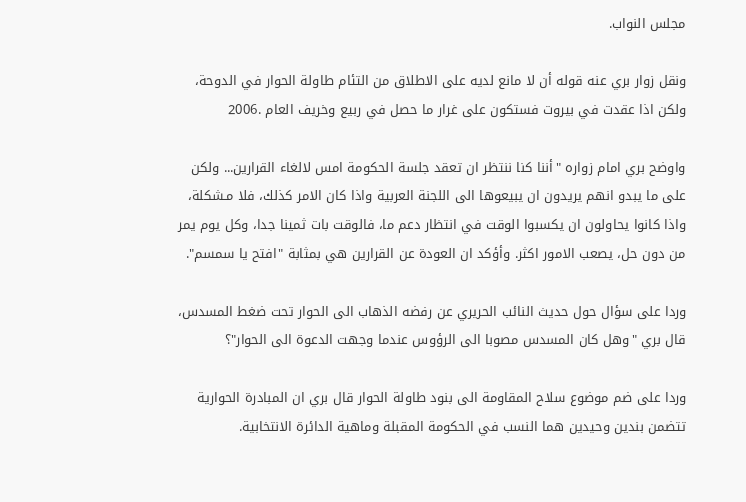مجلس النواب.

ونقل زوار بري عنه قوله أن لا مانع لديه على الاطلاق من التئام طاولة الحوار في الدوحة، ولكن اذا عقدت في بيروت فستكون على غرار ما حصل في ربيع وخريف العام .2006

واوضح بري امام زواره "أننا كنا ننتظر ان تعقد جلسة الحكومة امس لالغاء القرارين... ولكن على ما يبدو انهم يريدون ان يبيعوها الى اللجنة العربية واذا كان الامر كذلك، فلا مـشكلة، واذا كانوا يحاولون ان يكسبوا الوقت في انتظار دعم ما، فالوقت بات ثمينا جدا، وكل يوم يمر من دون حل، يصعب الامور اكثر. وأؤكد ان العودة عن القرارين هي بمثابة "افتح يا سمسم".

وردا على سؤال حول حديث النائب الحريري عن رفضه الذهاب الى الحوار تحت ضغط المسدس، قال بري "وهل كان المسدس مصوبا الى الرؤوس عندما وجهت الدعوة الى الحوار"؟

وردا على ضم موضوع سلاح المقاومة الى بنود طاولة الحوار قال بري ان المبادرة الحوارية تتضمن بندين وحيدين هما النسب في الحكومة المقبلة وماهية الدائرة الانتخابية.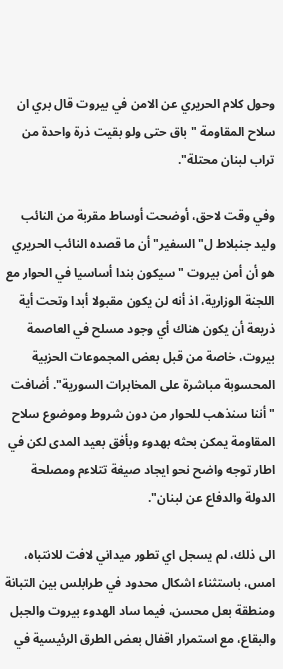وحول كلام الحريري عن الامن في بيروت قال بري ان سلاح المقاومة "باق حتى ولو بقيت ذرة واحدة من تراب لبنان محتلة".

وفي وقت لاحق، أوضحت أوساط مقربة من النائب وليد جنبلاط ل"السفير" أن ما قصده النائب الحريري هو أن أمن بيروت "سيكون بندا أساسيا في الحوار مع اللجنة الوزارية، اذ أنه لن يكون مقبولا أبدا وتحت أية ذريعة أن يكون هناك أي وجود مسلح في العاصمة بيروت، خاصة من قبل بعض المجموعات الحزبية المحسوبة مباشرة على المخابرات السورية". أضافت "أننا سنذهب للحوار من دون شروط وموضوع سلاح المقاومة يمكن بحثه بهدوء وبأفق بعيد المدى لكن في اطار توجه واضح نحو ايجاد صيغة تتلاءم ومصلحة الدولة والدفاع عن لبنان".

الى ذلك، لم يسجل اي تطور ميداني لافت للانتباه، امس، باستثناء اشكال محدود في طرابلس بين التبانة ومنطقة بعل محسن، فيما ساد الهدوء بيروت والجبل والبقاع، مع استمرار اقفال بعض الطرق الرئيسية في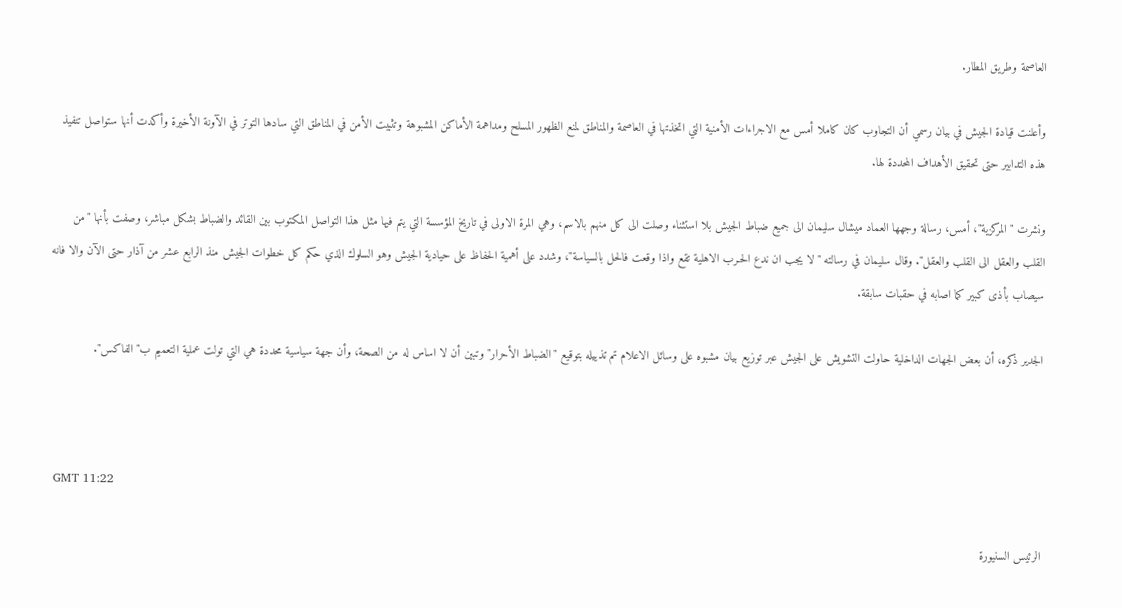العاصمة وطريق المطار.

وأعلنت قيادة الجيش في بيان رسمي أن التجاوب كان كاملا أمس مع الاجراءات الأمنية التي اتخذتها في العاصمة والمناطق لمنع الظهور المسلح ومداهمة الأماكن المشبوهة وتثبيت الأمن في المناطق التي سادها التوتر في الآونة الأخيرة وأكدت أنها ستواصل تنفيذ هذه التدابير حتى تحقيق الأهداف المحددة لها.

ونشرت "المركزية"، أمس، رسالة وجهها العماد ميشال سليمان الى جميع ضباط الجيش بلا استثناء وصلت الى كل منهم بالاسم، وهي المرة الاولى في تاريخ المؤسسة التي يتم فيها مثل هذا التواصل المكتوب بين القائد والضباط بشكل مباشر، وصفت بأنها "من القلب والعقل الى القلب والعقل". وقال سليمان في رسالته "لا يجب ان ندع الحـرب الاهلية تقع واذا وقعت فالحل بالسياسة"، وشدد على أهمية الحفاظ على حيادية الجيش وهو السلوك الذي حكم كل خطوات الجيش منذ الرابع عشر من آذار حتى الآن والا فانه سيصاب بأذى كبير كما اصابه في حقبات سابقة.

الجدير ذكره، أن بعض الجهات الداخلية حاولت التشويش على الجيش عبر توزيع بيان مشبوه على وسائل الاعلام تم تذييله بتوقيع "الضباط الأحرار" وتبين أن لا اساس له من الصحة، وأن جهة سياسية محددة هي التي تولت عملية التعميم ب"الفاكس".



 GMT 11:22

الرئيس السنيورة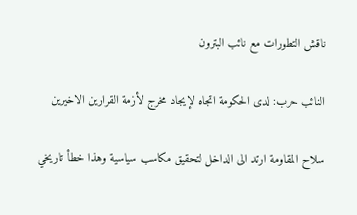ناقش التطورات مع نائب البترون

النائب حرب: لدى الحكومة اتجاه لإيجاد مخرج لأزمة القرارين الاخيرين

سلاح المقاومة ارتد الى الداخل لتحقيق مكاسب سياسية وهذا خطأ تاريخي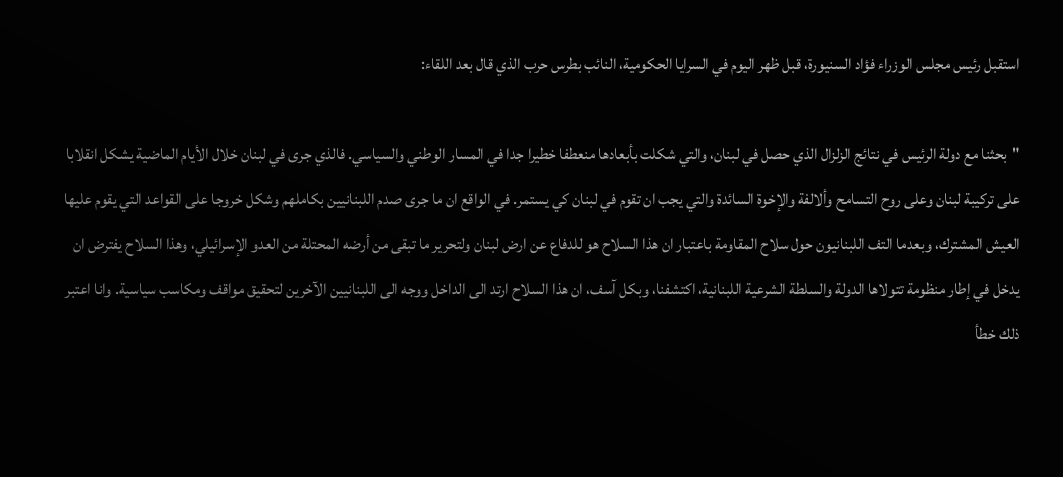استقبل رئيس مجلس الوزراء فؤاد السنيورة، قبل ظهر اليوم في السرايا الحكومية، النائب بطرس حرب الذي قال بعد اللقاء:

"بحثنا مع دولة الرئيس في نتائج الزلزال الذي حصل في لبنان، والتي شكلت بأبعادها منعطفا خطيرا جدا في المسار الوطني والسياسي. فالذي جرى في لبنان خلال الأيام الماضية يشكل انقلابا على تركيبة لبنان وعلى روح التسامح وألالفة والإخوة السائدة والتي يجب ان تقوم في لبنان كي يستمر. في الواقع ان ما جرى صدم اللبنانيين بكاملهم وشكل خروجا على القواعد التي يقوم عليها العيش المشترك، وبعدما التف اللبنانيون حول سلاح المقاومة باعتبار ان هذا السلاح هو للدفاع عن ارض لبنان ولتحرير ما تبقى من أرضه المحتلة من العدو الإسرائيلي، وهذا السلاح يفترض ان يدخل في إطار منظومة تتولاها الدولة والسلطة الشرعية اللبنانية، اكتشفنا، وبكل آسف، ان هذا السلاح ارتد الى الداخل ووجه الى اللبنانيين الآخرين لتحقيق مواقف ومكاسب سياسية. وانا اعتبر ذلك خطأ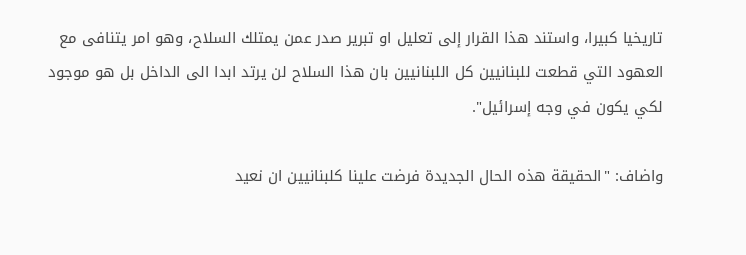تاريخيا كبيرا، واستند هذا القرار إلى تعليل او تبرير صدر عمن يمتلك السلاح، وهو امر يتنافى مع العهود التي قطعت للبنانيين كل اللبنانيين بان هذا السلاح لن يرتد ابدا الى الداخل بل هو موجود لكي يكون في وجه إسرائيل".

واضاف: "الحقيقة هذه الحال الجديدة فرضت علينا كلبنانيين ان نعيد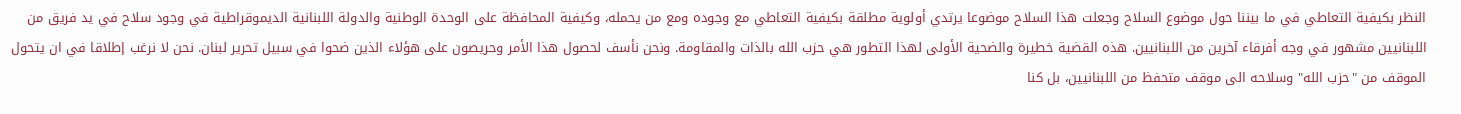النظر بكيفية التعاطي في ما بيننا حول موضوع السلاح وجعلت هذا السلاح موضوعا يرتدي أولوية مطلقة بكيفية التعاطي مع وجوده ومع من يحمله، وكيفية المحافظة على الوحدة الوطنية والدولة اللبنانية الديموقراطية في وجود سلاح في يد فريق من اللبنانيين مشهور في وجه أفرقاء آخرين من اللبنانيين. هذه القضية خطيرة والضحية الأولى لهذا التطور هي حزب الله بالذات والمقاومة. ونحن نأسف لحصول هذا الأمر وحريصون على هؤلاء الذين ضحوا في سبيل تحرير لبنان. نحن لا نرغب إطلاقا في ان يتحول الموقف من "حزب الله" وسلاحه الى موقف متحفظ من اللبنانيين، بل كنا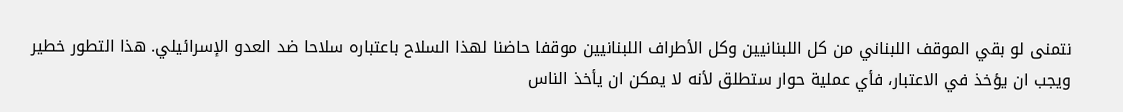نتمنى لو بقي الموقف اللبناني من كل اللبنانيين وكل الأطراف اللبنانيين موقفا حاضنا لهذا السلاح باعتباره سلاحا ضد العدو الإسرائيلي. هذا التطور خطير ويجب ان يؤخذ في الاعتبار، فأي عملية حوار ستطلق لأنه لا يمكن ان يأخذ الناس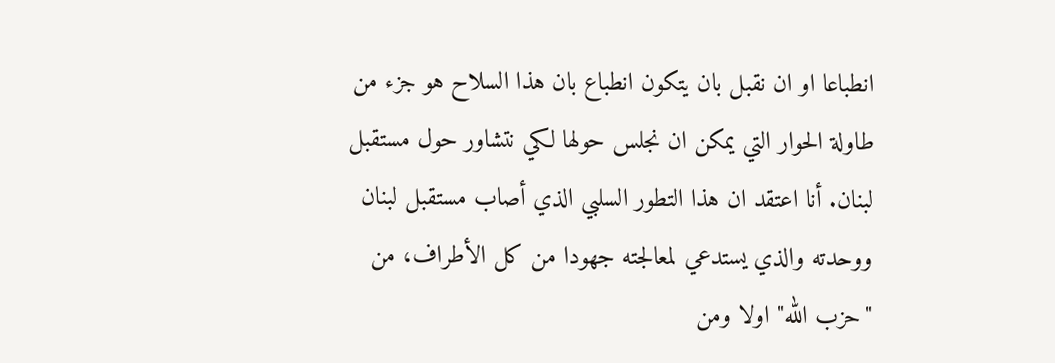انطباعا او ان نقبل بان يتكون انطباع بان هذا السلاح هو جزء من طاولة الحوار التي يمكن ان نجلس حولها لكي نتشاور حول مستقبل لبنان. أنا اعتقد ان هذا التطور السلبي الذي أصاب مستقبل لبنان ووحدته والذي يستدعي لمعالجته جهودا من كل الأطراف، من "حزب الله" اولا ومن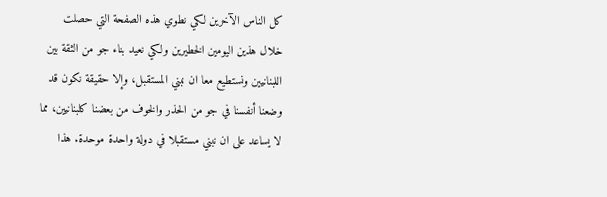كل الناس الآخرين لكي نطوي هذه الصفحة التي حصلت خلال هذين اليومين الخطيرين ولكي نعيد بناء جو من الثقة بين اللبنانيين ونستطيع معا ان نبني المستقبل، وإلا حقيقة نكون قد وضعنا أنفسنا في جو من الحذر والخوف من بعضنا كلبنانيين، مما لا يساعد على ان نبني مستقبلا في دولة واحدة موحدة. هذا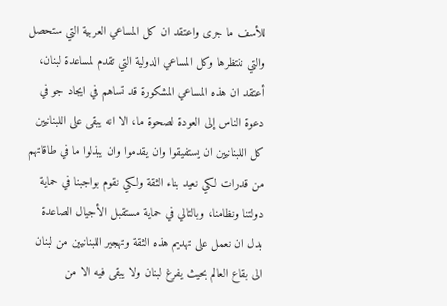للأسف ما جرى واعتقد ان كل المساعي العربية التي ستحصل والتي ننتظرها وكل المساعي الدولية التي تقدم لمساعدة لبنان، أعتقد ان هذه المساعي المشكورة قد تساهم في ايجاد جو في دعوة الناس إلى العودة لصحوة ما، الا انه يبقى على اللبنانيين كل اللبنانيين ان يستفيقوا وان يقدموا وان يبذلوا ما في طاقاتهم من قدرات لكي نعيد بناء الثقة ولكي نقوم بواجبنا في حماية دولتنا ونظامنا، وبالتالي في حماية مستقبل الأجيال الصاعدة بدل ان نعمل على تهديم هذه الثقة وتهجير اللبنانيين من لبنان الى بقاع العالم بحيث يفرغ لبنان ولا يبقى فيه الا من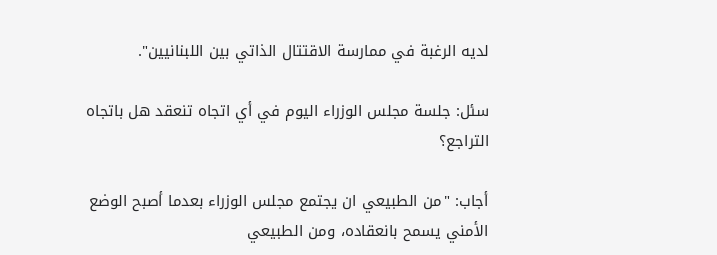لديه الرغبة في ممارسة الاقتتال الذاتي بين اللبنانيين".

سئل: جلسة مجلس الوزراء اليوم في أي اتجاه تنعقد هل باتجاه التراجع؟

أجاب: "من الطبيعي ان يجتمع مجلس الوزراء بعدما أصبح الوضع الأمني يسمح بانعقاده، ومن الطبيعي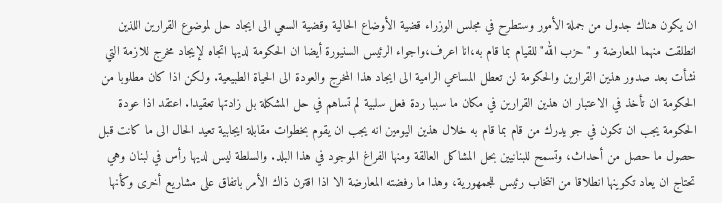ان يكون هناك جدول من جملة الأمور وستطرح في مجلس الوزراء قضية الأوضاع الحالية وقضية السعي الى ايجاد حل لموضوع القرارين اللذين انطلقت منهما المعارضة و "حزب الله" للقيام بما قام به،انا اعرف،واجواء الرئيس السنيورة أيضا ان الحكومة لديها اتجاه لإيجاد مخرج للازمة التي نشأت بعد صدور هذين القرارين والحكومة لن تعطل المساعي الرامية الى ايجاد هذا المخرج والعودة الى الحياة الطبيعية. ولكن اذا كان مطلوبا من الحكومة ان تأخذ في الاعتبار ان هذين القرارين في مكان ما سببا ردة فعل سلبية لم تساهم في حل المشكلة بل زادتها تعقيدا. اعتقد اذا عودة الحكومة يجب ان تكون في جو يدرك من قام بما قام به خلال هذين اليومين انه يجب ان يقوم بخطوات مقابلة ايجابية تعيد الحال الى ما كانت قبل حصول ما حصل من أحداث، وتسمح للبنانيين بحل المشاكل العالقة ومنها الفراغ الموجود في هذا البلد. والسلطة ليس لديها رأس في لبنان وهي تحتاج ان يعاد تكوينها انطلاقا من انتخاب رئيس للجمهورية، وهذا ما رفضته المعارضة الا اذا اقترن ذاك الأمر باتفاق على مشاريع أخرى وكأنها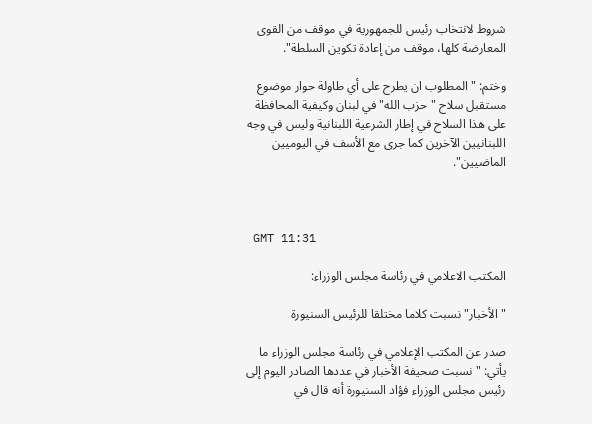شروط لانتخاب رئيس للجمهورية في موقف من القوى المعارضة كلها، موقف من إعادة تكوين السلطة".

وختم: "المطلوب ان يطرح على أي طاولة حوار موضوع مستقبل سلاح "حزب الله" في لبنان وكيفية المحافظة على هذا السلاح في إطار الشرعية اللبنانية وليس في وجه اللبنانيين الآخرين كما جرى مع الأسف في اليوميين الماضيين".



 GMT 11:31

المكتب الاعلامي في رئاسة مجلس الوزراء:

"الأخبار" نسبت كلاما مختلقا للرئيس السنيورة

صدر عن المكتب الإعلامي في رئاسة مجلس الوزراء ما يأتي: "نسبت صحيفة الأخبار في عددها الصادر اليوم إلى رئيس مجلس الوزراء فؤاد السنيورة أنه قال في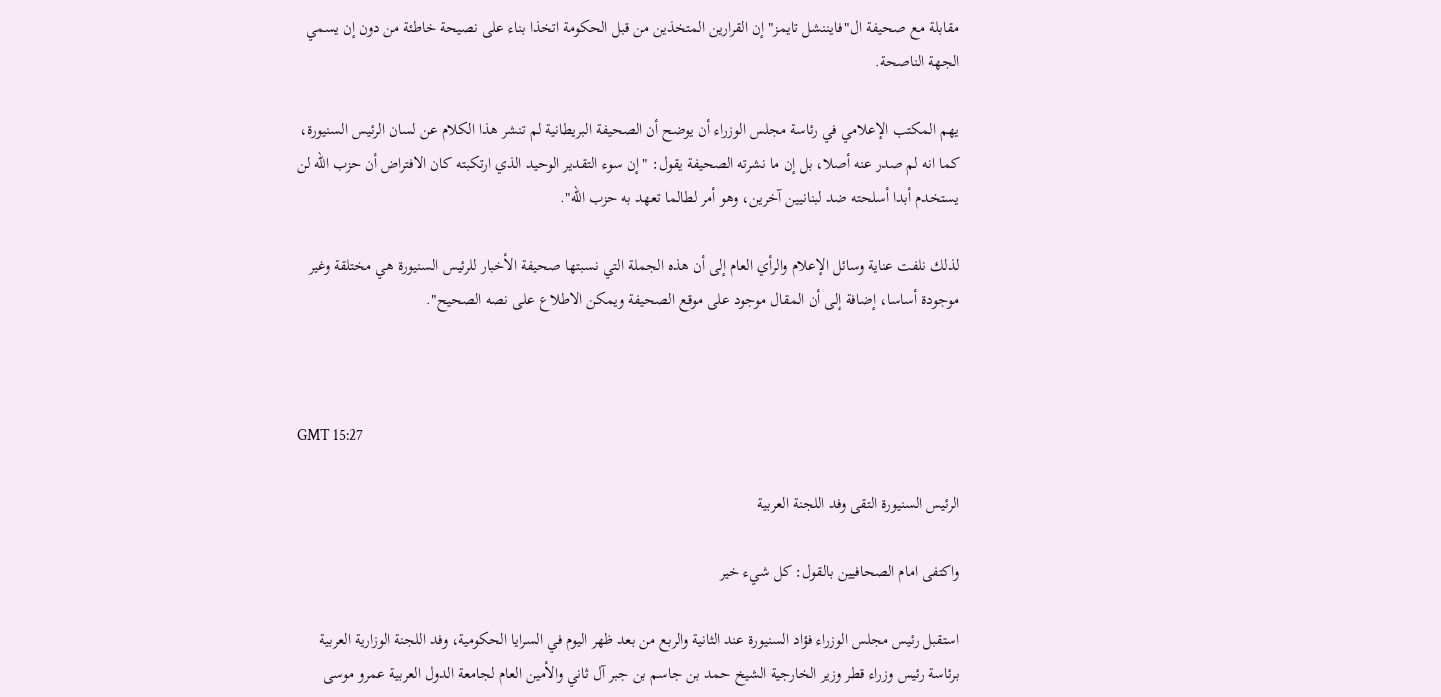مقابلة مع صحيفة ال"فايننشل تايمز" إن القرارين المتخذين من قبل الحكومة اتخذا بناء على نصيحة خاطئة من دون إن يسمي الجهة الناصحة.

يهم المكتب الإعلامي في رئاسة مجلس الوزراء أن يوضح أن الصحيفة البريطانية لم تنشر هذا الكلام عن لسان الرئيس السنيورة، كما انه لم صدر عنه أصلا، بل إن ما نشرته الصحيفة يقول: "إن سوء التقدير الوحيد الذي ارتكبته كان الافتراض أن حزب الله لن يستخدم أبدا أسلحته ضد لبنانيين آخرين، وهو أمر لطالما تعهد به حزب الله".

لذلك نلفت عناية وسائل الإعلام والرأي العام إلى أن هذه الجملة التي نسبتها صحيفة الأخبار للرئيس السنيورة هي مختلقة وغير موجودة أساسا، إضافة إلى أن المقال موجود على موقع الصحيفة ويمكن الاطلاع على نصه الصحيح".



GMT 15:27

الرئيس السنيورة التقى وفد اللجنة العربية

واكتفى امام الصحافيين بالقول: كل شيء خير

استقبل رئيس مجلس الوزراء فؤاد السنيورة عند الثانية والربع من بعد ظهر اليوم في السرايا الحكومية، وفد اللجنة الوزارية العربية برئاسة رئيس وزراء قطر وزير الخارجية الشيخ حمد بن جاسم بن جبر آل ثاني والأمين العام لجامعة الدول العربية عمرو موسى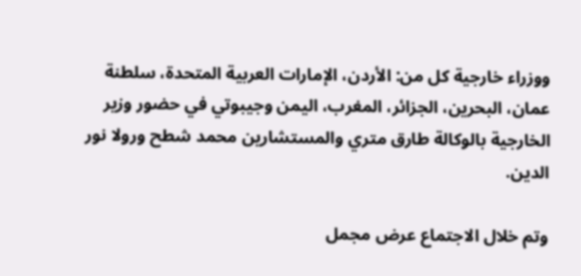ووزراء خارجية كل من: الأردن، الإمارات العربية المتحدة، سلطنة عمان، البحرين، الجزائر، المغرب، اليمن وجيبوتي في حضور وزير الخارجية بالوكالة طارق متري والمستشارين محمد شطح ورولا نور الدين.

وتم خلال الاجتماع عرض مجمل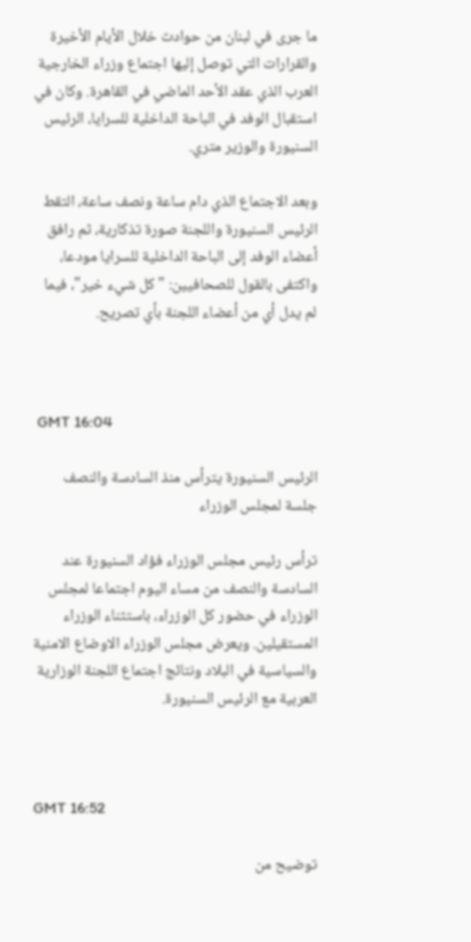ما جرى في لبنان من حوادث خلال الأيام الأخيرة والقرارات التي توصل إليها اجتماع وزراء الخارجية العرب الذي عقد الأحد الماضي في القاهرة. وكان في استقبال الوفد في الباحة الداخلية للسرايا، الرئيس السنيورة والوزير متري.

وبعد الاجتماع الذي دام ساعة ونصف ساعة، التقط الرئيس السنيورة واللجنة صورة تذكارية، ثم رافق أعضاء الوفد إلى الباحة الداخلية للسرايا مودعا، واكتفى بالقول للصحافيين: "كل شيء خير"، فيما لم يدل أي من أعضاء اللجنة بأي تصريح.



 GMT 16:04

الرئيس السنيورة يترأس منذ السادسة والنصف جلسة لمجلس الوزراء

ترأس رئيس مجلس الوزراء فؤاد السنيورة عند السادسة والنصف من مساء اليوم اجتماعا لمجلس الوزراء في حضور كل الوزراء، باستثناء الوزراء المستقيلين. ويعرض مجلس الوزراء الاوضاع الامنية والسياسية في البلاد ونتائج اجتماع اللجنة الوزارية العربية مع الرئيس السنيورة.



GMT 16:52

توضيح من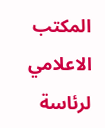المكتب الاعلامي لرئاسة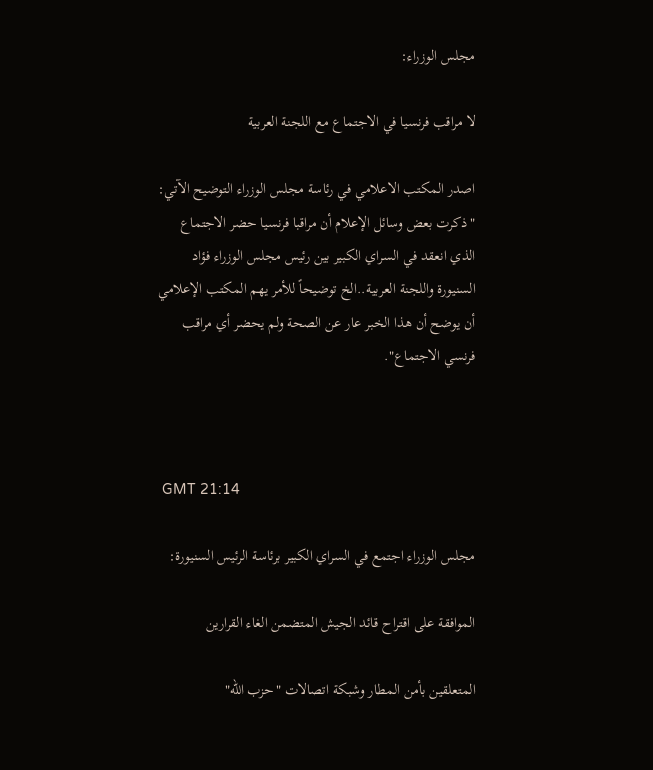مجلس الوزراء:

لا مراقب فرنسيا في الاجتماع مع اللجنة العربية

اصدر المكتب الاعلامي في رئاسة مجلس الوزراء التوضيح الآتي: "ذكرت بعض وسائل الإعلام أن مراقبا فرنسيا حضر الاجتماع الذي انعقد في السراي الكبير بين رئيس مجلس الوزراء فؤاد السنيورة واللجنة العربية..الخ توضيحاً للأمر يهم المكتب الإعلامي أن يوضح أن هذا الخبر عار عن الصحة ولم يحضر أي مراقب فرنسي الاجتماع".



 GMT 21:14

مجلس الوزراء اجتمع في السراي الكبير برئاسة الرئيس السنيورة:

الموافقة على اقتراح قائد الجيش المتضمن الغاء القرارين

المتعلقين بأمن المطار وشبكة اتصالات "حزب الله"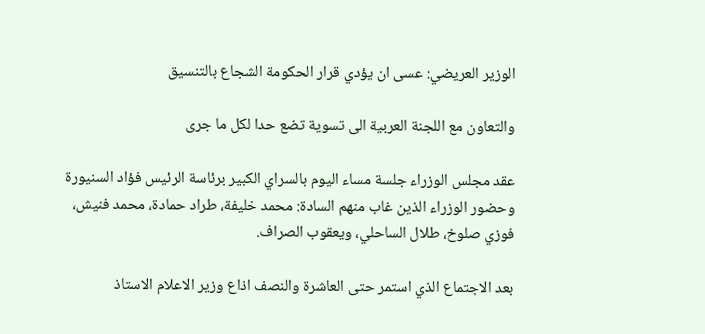الوزير العريضي: عسى ان يؤدي قرار الحكومة الشجاع بالتنسيق

والتعاون مع اللجنة العربية الى تسوية تضع حدا لكل ما جرى

عقد مجلس الوزراء جلسة مساء اليوم بالسراي الكبير برئاسة الرئيس فؤاد السنيورة وحضور الوزراء الذين غاب منهم السادة: محمد خليفة، طراد حمادة، محمد فنيش، فوزي صلوخ، طلال الساحلي، ويعقوب الصراف.

بعد الاجتماع الذي استمر حتى العاشرة والنصف اذاع وزير الاعلام الاستاذ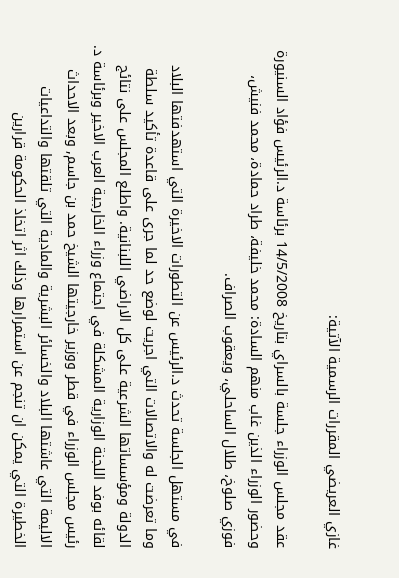غازي العريضي المقررات الرسمية الآتية:

عقد مجلس الوزراء جلسة بالسراي بتاريخ 14/5/2008 برئاسة د.الرئيس فؤاد السنيورة وحضور الوزراء الذين غاب منهم السادة: محمد خليفة، طراد حمادة، محمد فنيش، فوزي صلوخ، طلال الساحلي، ويعقوب الصراف.

في مستهل الجلسة تحدث د.الرئيس عن التطورات الاخيرة التي استهدفتها البلاد وما تعرضت له والاتصالات التي اجريت لوضع حد لما جرى على قاعدة تأكيد سلطة الدولة ومؤسساتها الشرعية على كل الاراضي اللبنانية. واطلع المجلس على نتائج لقائه بوفد اللجنة الوزارية المشكلة في اجتماع وزراء الخارجية العرب الاخير وبرئاسة د. رئيس مجلس الوزراء في قطر ووزير خارجيتها الشيخ حمد بن جاسم, وبعد الاحداث الاليمة التي عاشتها البلاد والخسائر البشرية والمادية التي تلقتها والتداعيات الخطيرة التي يمكن ان تنجم عن استمرارها وذلك اثر اتخاذ الحكومة قرارين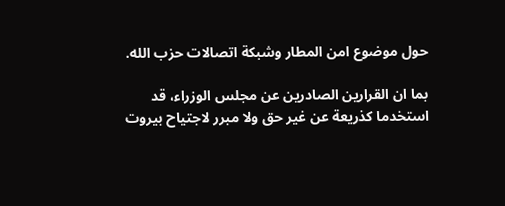حول موضوع امن المطار وشبكة اتصالات حزب الله.

بما ان القرارين الصادرين عن مجلس الوزراء، قد استخدما كذريعة عن غير حق ولا مبرر لاجتياح بيروت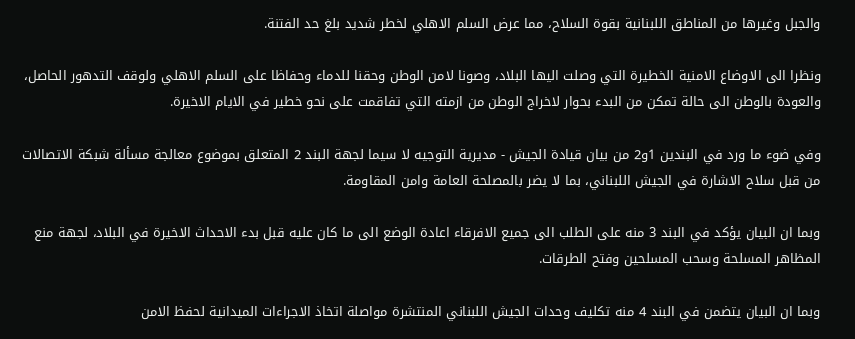والجبل وغيرها من المناطق اللبنانية بقوة السلاح، مما عرض السلم الاهلي لخطر شديد بلغ حد الفتنة.

ونظرا الى الاوضاع الامنية الخطيرة التي وصلت اليها البلاد، وصونا لامن الوطن وحقنا للدماء وحفاظا على السلم الاهلي ولوقف التدهور الحاصل، والعودة بالوطن الى حالة تمكن من البدء بحوار لاخراج الوطن من ازمته التي تفاقمت على نحو خطير في الايام الاخيرة.

وفي ضوء ما ورد في البندين 1و2 من بيان قيادة الجيش - مديرية التوجيه لا سيما لجهة البند 2 المتعلق بموضوع معالجة مسألة شبكة الاتصالات من قبل سلاح الاشارة في الجيش اللبناني، بما لا يضر بالمصلحة العامة وامن المقاومة.

وبما ان البيان يؤكد في البند 3 منه على الطلب الى جميع الافرقاء اعادة الوضع الى ما كان عليه قبل بدء الاحداث الاخيرة في البلاد، لجهة منع المظاهر المسلحة وسحب المسلحين وفتح الطرقات.

وبما ان البيان يتضمن في البند 4 منه تكليف وحدات الجيش اللبناني المنتشرة مواصلة اتخاذ الاجراءات الميدانية لحفظ الامن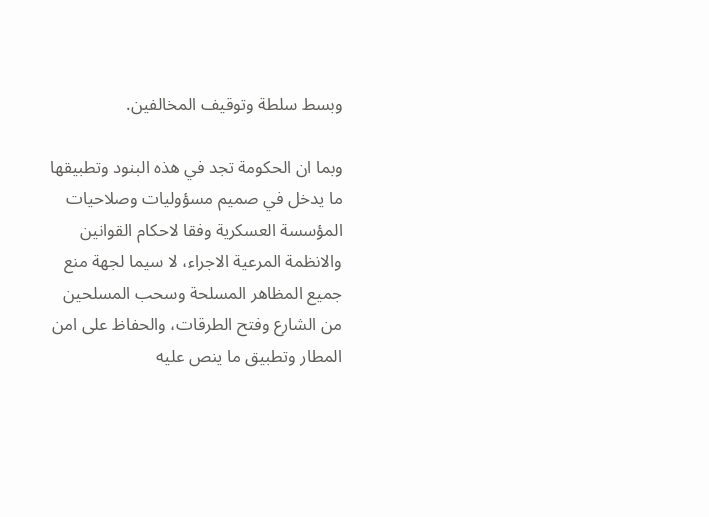وبسط سلطة وتوقيف المخالفين.

وبما ان الحكومة تجد في هذه البنود وتطبيقها ما يدخل في صميم مسؤوليات وصلاحيات المؤسسة العسكرية وفقا لاحكام القوانين والانظمة المرعية الاجراء، لا سيما لجهة منع جميع المظاهر المسلحة وسحب المسلحين من الشارع وفتح الطرقات، والحفاظ على امن المطار وتطبيق ما ينص عليه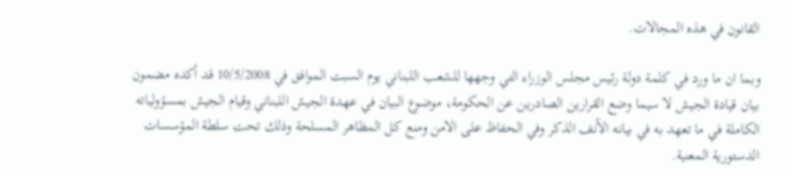القانون في هذه المجالات.

وبما ان ما ورد في كلمة دولة رئيس مجلس الوزراء التي وجهها للشعب اللبناني يوم السبت الموافق في 10/5/2008 قد أكده مضمون بيان قيادة الجيش لا سيما وضع القرارين الصادرين عن الحكومة، موضوع البيان في عهدة الجيش اللبناني وقيام الجيش بمسؤولياته الكاملة في ما تعهد به في بيانه الآنف الذكر وفي الحفاظ على الامن ومنع كل المظاهر المسلحة وذلك تحت سلطة المؤسسات الدستورية المعنية.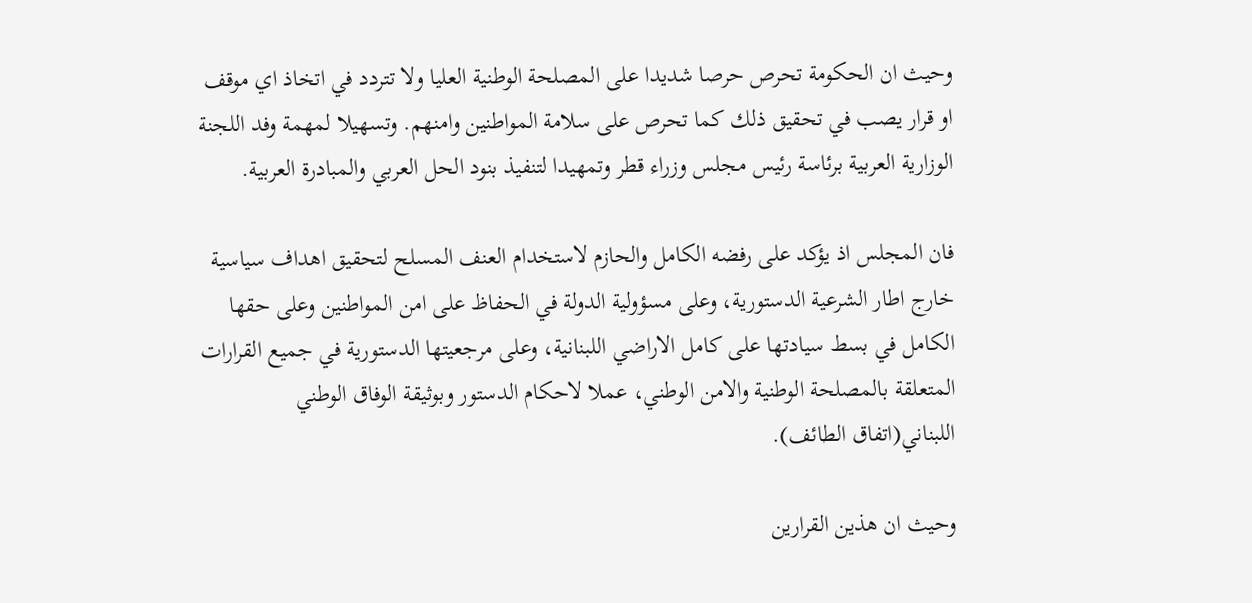وحيث ان الحكومة تحرص حرصا شديدا على المصلحة الوطنية العليا ولا تتردد في اتخاذ اي موقف او قرار يصب في تحقيق ذلك كما تحرص على سلامة المواطنين وامنهم. وتسهيلا لمهمة وفد اللجنة الوزارية العربية برئاسة رئيس مجلس وزراء قطر وتمهيدا لتنفيذ بنود الحل العربي والمبادرة العربية.

فان المجلس اذ يؤكد على رفضه الكامل والحازم لاستخدام العنف المسلح لتحقيق اهداف سياسية خارج اطار الشرعية الدستورية، وعلى مسؤولية الدولة في الحفاظ على امن المواطنين وعلى حقها الكامل في بسط سيادتها على كامل الاراضي اللبنانية، وعلى مرجعيتها الدستورية في جميع القرارات المتعلقة بالمصلحة الوطنية والامن الوطني، عملا لاحكام الدستور وبوثيقة الوفاق الوطني اللبناني(اتفاق الطائف).

وحيث ان هذين القرارين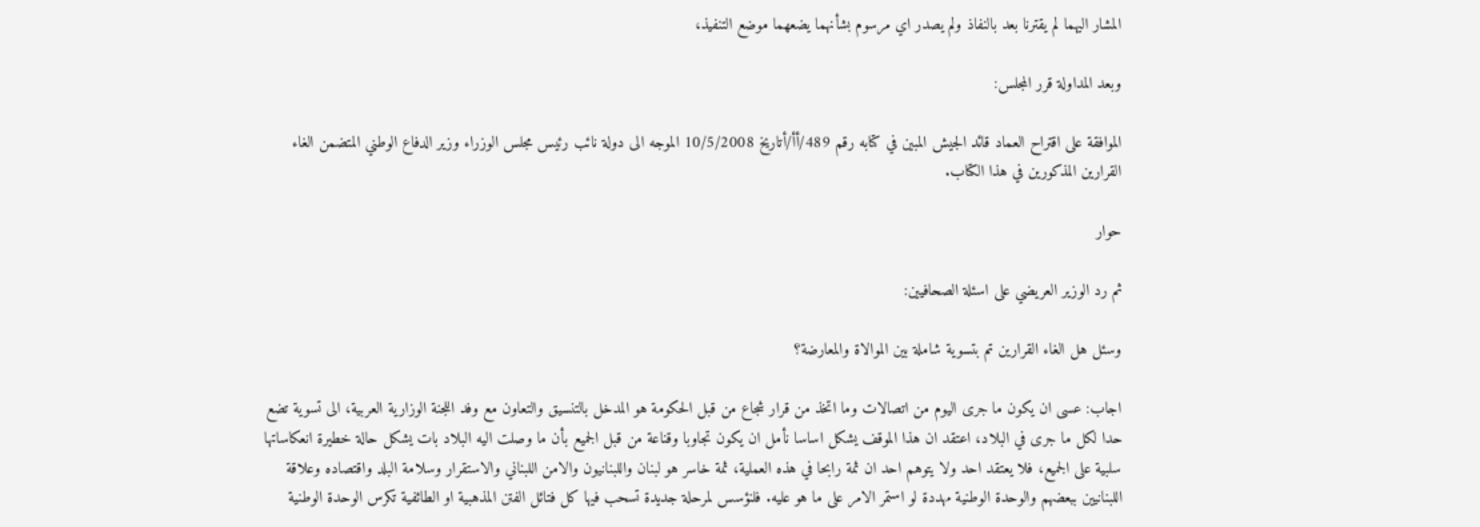المشار اليهما لم يقترنا بعد بالنفاذ ولم يصدر اي مرسوم بشأنهما يضعهما موضع التنفيذ،

وبعد المداولة قرر المجلس:

الموافقة على اقتراح العماد قائد الجيش المبين في كتابه رقم 489/أأ/أتاريخ 10/5/2008 الموجه الى دولة نائب رئيس مجلس الوزراء وزير الدفاع الوطني المتضمن الغاء القرارين المذكورين في هذا الكتاب.

حوار

ثم رد الوزير العريضي على اسئلة الصحافيين:

وسئل هل الغاء القرارين تم بتسوية شاملة بين الموالاة والمعارضة؟

اجاب: عسى ان يكون ما جرى اليوم من اتصالات وما اتخذ من قرار شجاع من قبل الحكومة هو المدخل بالتنسيق والتعاون مع وفد اللجنة الوزارية العربية، الى تسوية تضع حدا لكل ما جرى في البلاد، اعتقد ان هذا الموقف يشكل اساسا نأمل ان يكون تجاوبا وقناعة من قبل الجميع بأن ما وصلت اليه البلاد بات يشكل حالة خطيرة انعكاساتها سلبية على الجميع، فلا يعتقد احد ولا يتوهم احد ان ثمة رابحا في هذه العملية، ثمة خاسر هو لبنان واللبنانيون والامن اللبناني والاستقرار وسلامة البلد واقتصاده وعلاقة اللبنانيين ببعضهم والوحدة الوطنية مهددة لو استمر الامر على ما هو عليه. فلنؤسس لمرحلة جديدة تسحب فيها كل فتائل الفتن المذهبية او الطائفية تكرس الوحدة الوطنية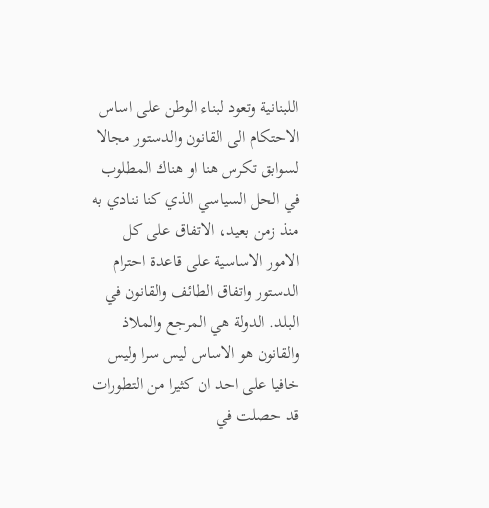اللبنانية وتعود لبناء الوطن على اساس الاحتكام الى القانون والدستور مجالا لسوابق تكرس هنا او هناك المطلوب في الحل السياسي الذي كنا ننادي به منذ زمن بعيد، الاتفاق على كل الامور الاساسية على قاعدة احترام الدستور واتفاق الطائف والقانون في البلد. الدولة هي المرجع والملاذ والقانون هو الاساس ليس سرا وليس خافيا على احد ان كثيرا من التطورات قد حصلت في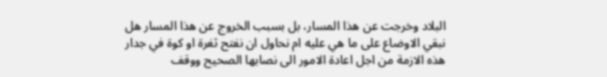البلاد وخرجت عن هذا المسار، بل بسبب الخروج عن هذا المسار هل نبقي الاوضاع على ما هي عليه ام نحاول ان نفتح ثغرة او كوة في جدار هذه الازمة من اجل اعادة الامور الى نصابها الصحيح ووقف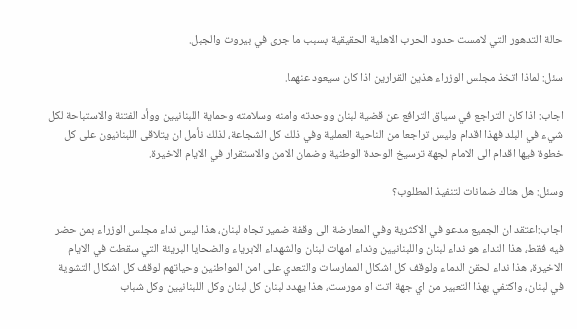حالة التدهور التي لامست حدود الحرب الاهلية الحقيقية بسبب ما جرى في بيروت والجبل.

سئل: لماذا اتخذ مجلس الوزراء هذين القرارين اذا كان سيعود عنهما.

اجاب: اذا كان التراجع في سياق الترافع عن قضية لبنان ووحدته وامنه وسلامته وحماية اللبنانيين ووأد الفتنة والاستباحة لكل شيء في البلد فهذا اقدام وليس تراجعا من الناحية العملية وفي ذلك كل الشجاعة، لذلك نأمل ان يتلاقى اللبنانيون على كل خطوة فيها اقدام الى الامام لجهة ترسيخ الوحدة الوطنية وضمان الامن والاستقرار في الايام الاخيرة.

وسئل: هل هناك ضمانات لتنفيذ المطلوب؟

اجاب:اعتقد ان الجميع مدعو في الاكثرية وفي المعارضة الى وقفة ضمير تجاه لبنان، هذا ليس نداء مجلس الوزراء بمن حضر فيه فقط، هذا النداء هو نداء لبنان واللبنانيين ونداء امهات لبنان والشهداء الابرياء والضحايا البريئة التي سقطت في الايام الاخيرة، هذا نداء لحقن الدماء ولوقف كل اشكال الممارسات والتعدي على امن المواطنين وحياتهم لوقف كل اشكال التشوية في لبنان، واكتفي بهذا التعبير من اي جهة اتت او مورست، هذا يهدد لبنان كل لبنان وكل اللبنانيين وكل شباب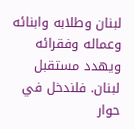لبنان وطلابه وابنائه وعماله وفقرائه ويهدد مستقبل لبنان. فلندخل في حوار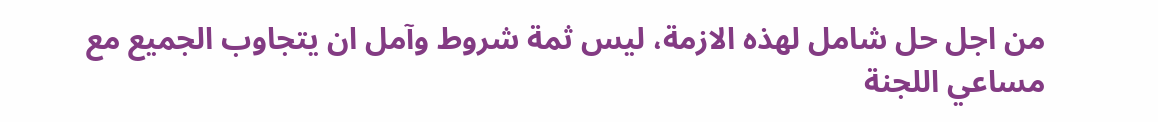من اجل حل شامل لهذه الازمة، ليس ثمة شروط وآمل ان يتجاوب الجميع مع مساعي اللجنة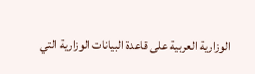الوزارية العربية على قاعدة البيانات الوزارية التي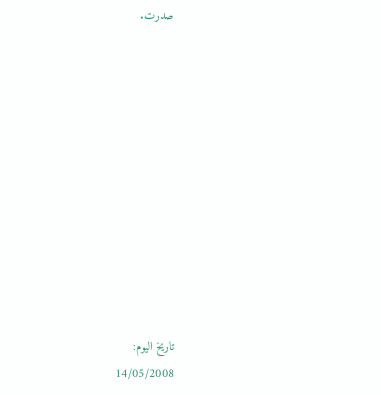صدرت.











تاريخ اليوم:
14/05/2008